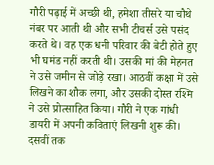गौरी पढ़ाई में अच्छी थी, हमेशा तीसरे या चौथे नंबर पर आती थी और सभी टीचर्स उसे पसंद करते थे। वह एक धनी परिवार की बेटी होते हुए भी घमंड नहीं करती थी। उसकी मां की मेहनत ने उसे जमीन से जोड़े रखा। आठवीं कक्षा में उसे लिखने का शौक लगा, और उसकी दोस्त रश्मि ने उसे प्रोत्साहित किया। गौरी ने एक गांधी डायरी में अपनी कविताएं लिखनी शुरू की। दसवीं तक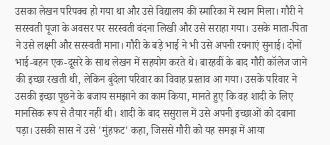उसका लेखन परिपक्व हो गया था और उसे विद्यालय की स्मारिका में स्थान मिला। गौरी ने सरस्वती पूजा के अवसर पर सरस्वती वंदना लिखी और उसे सराहा गया। उसके माता-पिता ने उसे लक्ष्मी और सरस्वती माना। गौरी के बड़े भाई ने भी उसे अपनी रचनाएं सुनाई। दोनों भाई-बहन एक-दूसरे के साथ लेखन में सहयोग करते थे। बारहवीं के बाद गौरी कॉलेज जाने की इच्छा रखती थी, लेकिन बुंदेला परिवार का विवाह प्रस्ताव आ गया। उसके परिवार ने उसकी इच्छा पूछने के बजाय समझाने का काम किया, मानते हुए कि वह शादी के लिए मानसिक रूप से तैयार नहीं थी। शादी के बाद ससुराल में उसे अपनी इच्छाओं को दबाना पड़ा। उसकी सास ने उसे 'मुंहफट' कहा, जिससे गौरी को यह समझ में आया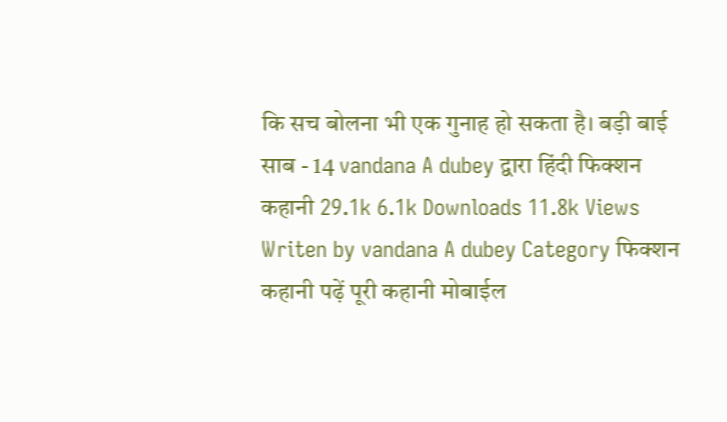कि सच बोलना भी एक गुनाह हो सकता है। बड़ी बाई साब - 14 vandana A dubey द्वारा हिंदी फिक्शन कहानी 29.1k 6.1k Downloads 11.8k Views Writen by vandana A dubey Category फिक्शन कहानी पढ़ें पूरी कहानी मोबाईल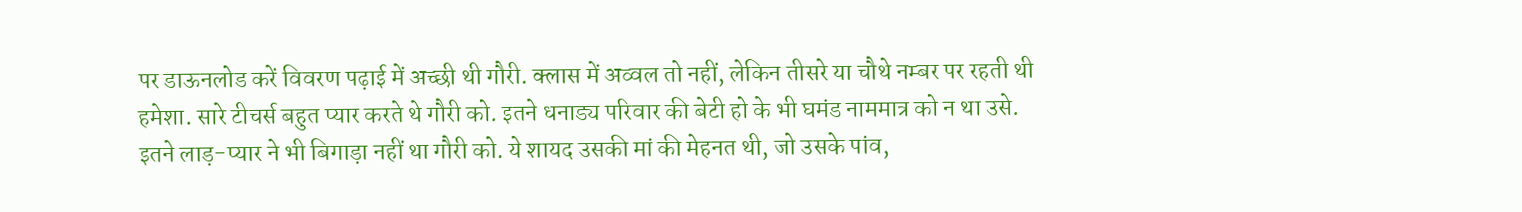पर डाऊनलोड करें विवरण पढ़ाई में अच्छी थी गौरी. क्लास में अव्वल तो नहीं, लेकिन तीसरे या चौथे नम्बर पर रहती थी हमेशा. सारे टीचर्स बहुत प्यार करते थे गौरी को. इतने धनाड्य परिवार की बेटी हो के भी घमंड नाममात्र को न था उसे. इतने लाड़-प्यार ने भी बिगाड़ा नहीं था गौरी को. ये शायद उसकी मां की मेहनत थी, जो उसके पांव,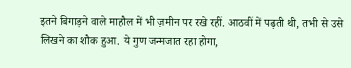इतने बिगाड़ने वाले माहौल में भी ज़मीन पर रखे रहीं. आठवीं में पढ़ती थी, तभी से उसे लिखने का शौक हुआ. ये गुण जन्मजात रहा होगा,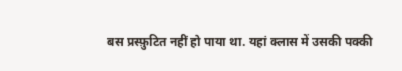बस प्रस्फ़ुटित नहीं हो पाया था. यहां क्लास में उसकी पक्की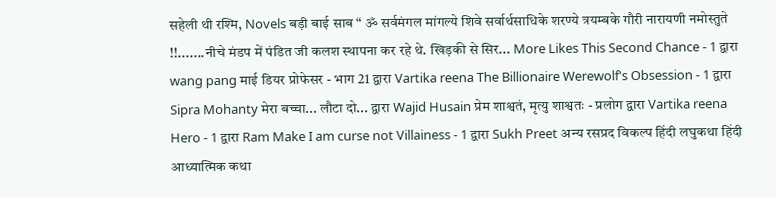सहेली थी रश्मि, Novels बड़ी बाई साब “ ॐ सर्वमंगल मांगल्ये शिवे सर्वार्थसाधिके शरण्ये त्रयम्बके गौरी नारायणी नमोस्तुते !!.......नीचे मंडप में पंडित जी कलश स्थापना कर रहे थे. खिड़की से सिर... More Likes This Second Chance - 1 द्वारा wang pang माई डियर प्रोफेसर - भाग 21 द्वारा Vartika reena The Billionaire Werewolf's Obsession - 1 द्वारा Sipra Mohanty मेरा बच्चा... लौटा दो... द्वारा Wajid Husain प्रेम शाश्वतं, मृत्यु शाश्वतः - प्रलोग द्वारा Vartika reena Hero - 1 द्वारा Ram Make I am curse not Villainess - 1 द्वारा Sukh Preet अन्य रसप्रद विकल्प हिंदी लघुकथा हिंदी आध्यात्मिक कथा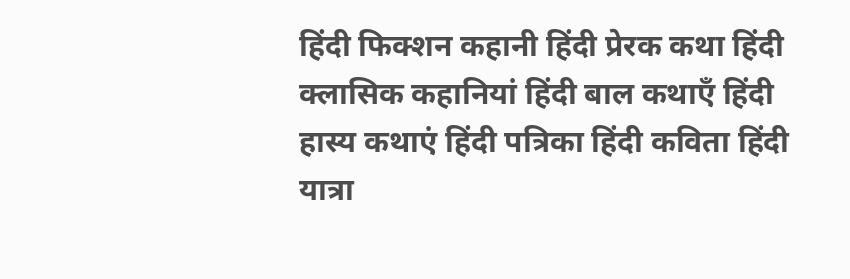हिंदी फिक्शन कहानी हिंदी प्रेरक कथा हिंदी क्लासिक कहानियां हिंदी बाल कथाएँ हिंदी हास्य कथाएं हिंदी पत्रिका हिंदी कविता हिंदी यात्रा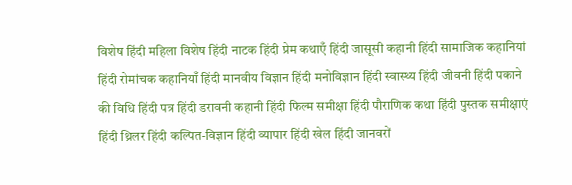विशेष हिंदी महिला विशेष हिंदी नाटक हिंदी प्रेम कथाएँ हिंदी जासूसी कहानी हिंदी सामाजिक कहानियां हिंदी रोमांचक कहानियाँ हिंदी मानवीय विज्ञान हिंदी मनोविज्ञान हिंदी स्वास्थ्य हिंदी जीवनी हिंदी पकाने की विधि हिंदी पत्र हिंदी डरावनी कहानी हिंदी फिल्म समीक्षा हिंदी पौराणिक कथा हिंदी पुस्तक समीक्षाएं हिंदी थ्रिलर हिंदी कल्पित-विज्ञान हिंदी व्यापार हिंदी खेल हिंदी जानवरों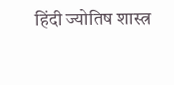हिंदी ज्योतिष शास्त्र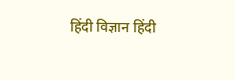हिंदी विज्ञान हिंदी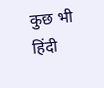कुछ भी हिंदी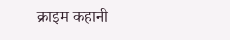क्राइम कहानी